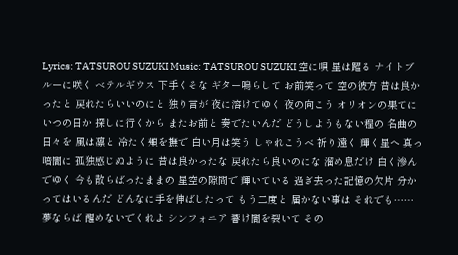Lyrics: TATSUROU SUZUKI Music: TATSUROU SUZUKI 空に唄 星は躍る ナイトブルーに咲く ベテルギウス 下手くそな ギター鳴らして お前笑って 空の彼方 昔は良かったと 戻れたらいいのにと 独り言が 夜に溶けてゆく 夜の向こう オリオンの果てに いつの日か 探しに行くから またお前と 奏でたいんだ どうしようもない程の 名曲の日々を 風は凛と 冷たく頬を撫で 白い月は笑う しゃれこうべ 祈り遠く 輝く星へ 真っ暗闇に 孤独感じぬように 昔は良かったな 戻れたら良いのにな 溜め息だけ 白く滲んでゆく 今も散らばったままの 星空の隙間で 輝いている 過ぎ去った記憶の欠片 分かってはいるんだ どんなに手を伸ばしたって もう二度と 届かない事は それでも…… 夢ならば 醒めないでくれよ シンフォニア 響け闇を裂いて その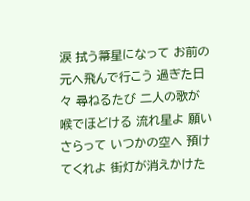涙 拭う箒星になって お前の元へ飛んで行こう 過ぎた日々 尋ねるたび 二人の歌が 喉でほどける 流れ星よ 願いさらって いつかの空へ 預けてくれよ 街灯が消えかけた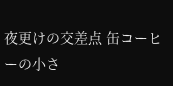夜更けの交差点 缶コーヒーの小さ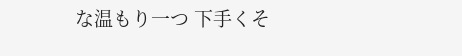な温もり一つ 下手くそ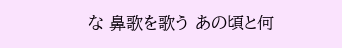な 鼻歌を歌う あの頃と何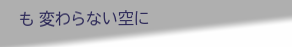も 変わらない空に